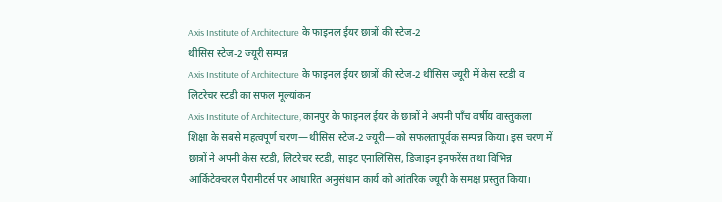Axis Institute of Architecture के फाइनल ईयर छात्रों की स्टेज-2
थीसिस स्टेज-2 ज्यूरी सम्पन्न
Axis Institute of Architecture के फाइनल ईयर छात्रों की स्टेज-2 थीसिस ज्यूरी में केस स्टडी व लिटरेचर स्टडी का सफल मूल्यांकन
Axis Institute of Architecture, कानपुर के फाइनल ईयर के छात्रों ने अपनी पाँच वर्षीय वास्तुकला शिक्षा के सबसे महत्वपूर्ण चरण—थीसिस स्टेज-2 ज्यूरी—को सफलतापूर्वक सम्पन्न किया। इस चरण में छात्रों ने अपनी केस स्टडी, लिटरेचर स्टडी, साइट एनालिसिस, डिजाइन इनफरेंस तथा विभिन्न आर्किटेक्चरल पैरामीटर्स पर आधारित अनुसंधान कार्य को आंतरिक ज्यूरी के समक्ष प्रस्तुत किया।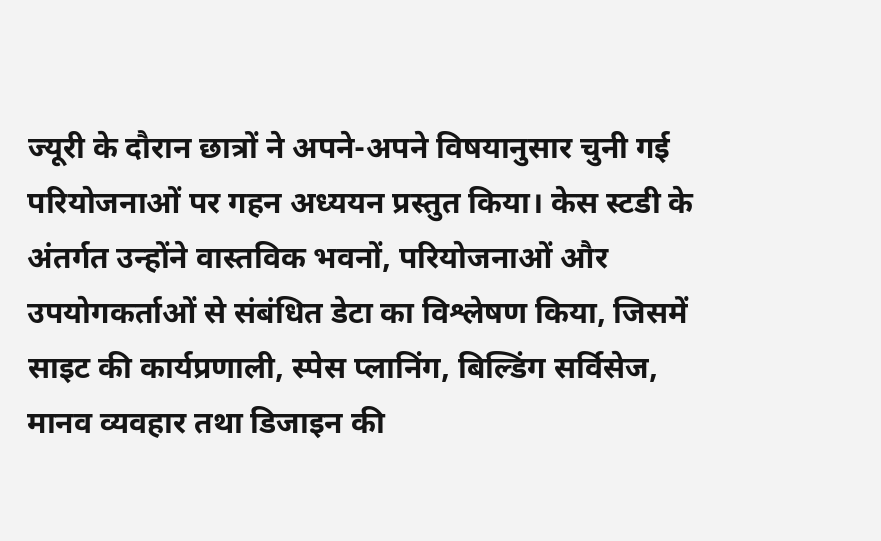ज्यूरी के दौरान छात्रों ने अपने-अपने विषयानुसार चुनी गई परियोजनाओं पर गहन अध्ययन प्रस्तुत किया। केस स्टडी के अंतर्गत उन्होंने वास्तविक भवनों, परियोजनाओं और उपयोगकर्ताओं से संबंधित डेटा का विश्लेषण किया, जिसमें साइट की कार्यप्रणाली, स्पेस प्लानिंग, बिल्डिंग सर्विसेज, मानव व्यवहार तथा डिजाइन की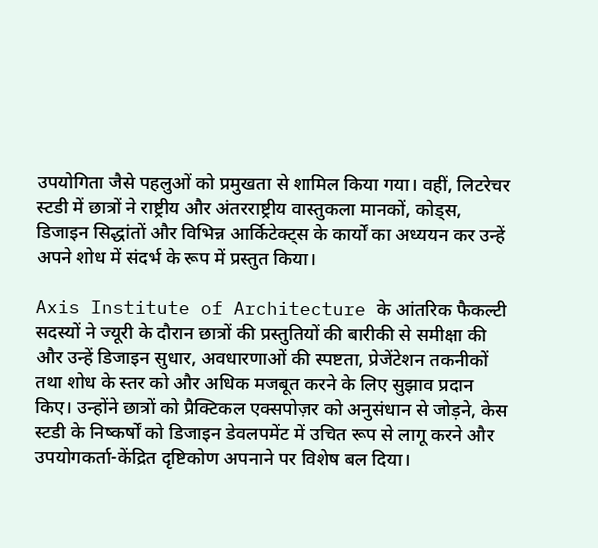उपयोगिता जैसे पहलुओं को प्रमुखता से शामिल किया गया। वहीं, लिटरेचर स्टडी में छात्रों ने राष्ट्रीय और अंतरराष्ट्रीय वास्तुकला मानकों, कोड्स, डिजाइन सिद्धांतों और विभिन्न आर्किटेक्ट्स के कार्यों का अध्ययन कर उन्हें अपने शोध में संदर्भ के रूप में प्रस्तुत किया।

Axis Institute of Architecture के आंतरिक फैकल्टी सदस्यों ने ज्यूरी के दौरान छात्रों की प्रस्तुतियों की बारीकी से समीक्षा की और उन्हें डिजाइन सुधार, अवधारणाओं की स्पष्टता, प्रेजेंटेशन तकनीकों तथा शोध के स्तर को और अधिक मजबूत करने के लिए सुझाव प्रदान किए। उन्होंने छात्रों को प्रैक्टिकल एक्सपोज़र को अनुसंधान से जोड़ने, केस स्टडी के निष्कर्षों को डिजाइन डेवलपमेंट में उचित रूप से लागू करने और उपयोगकर्ता-केंद्रित दृष्टिकोण अपनाने पर विशेष बल दिया।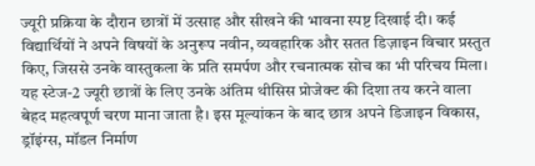ज्यूरी प्रक्रिया के दौरान छात्रों में उत्साह और सीखने की भावना स्पष्ट दिखाई दी। कई विद्यार्थियों ने अपने विषयों के अनुरूप नवीन, व्यवहारिक और सतत डिज़ाइन विचार प्रस्तुत किए, जिससे उनके वास्तुकला के प्रति समर्पण और रचनात्मक सोच का भी परिचय मिला।
यह स्टेज-2 ज्यूरी छात्रों के लिए उनके अंतिम थीसिस प्रोजेक्ट की दिशा तय करने वाला बेहद महत्वपूर्ण चरण माना जाता है। इस मूल्यांकन के बाद छात्र अपने डिजाइन विकास, ड्रॉइंग्स, मॉडल निर्माण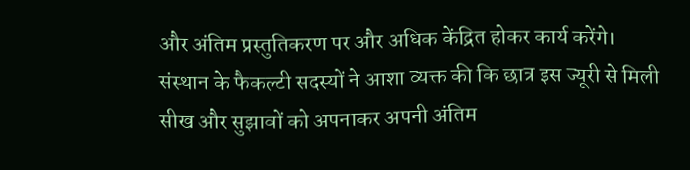और अंतिम प्रस्तुतिकरण पर और अधिक केंद्रित होकर कार्य करेंगे।
संस्थान के फैकल्टी सदस्यों ने आशा व्यक्त की कि छात्र इस ज्यूरी से मिली सीख और सुझावों को अपनाकर अपनी अंतिम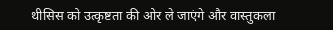थीसिस को उत्कृष्टता की ओर ले जाएंगे और वास्तुकला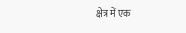क्षेत्र में एक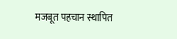मजबूत पहचान स्थापित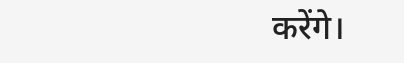करेंगे।